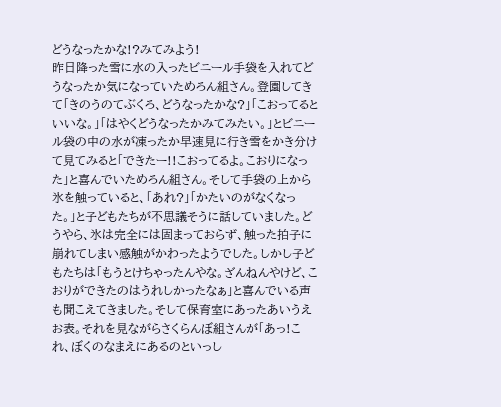どうなったかな!?みてみよう!
昨日降った雪に水の入ったビニール手袋を入れてどうなったか気になっていためろん組さん。登園してきて「きのうのてぶくろ、どうなったかな?」「こおってるといいな。」「はやくどうなったかみてみたい。」とビニール袋の中の水が凍ったか早速見に行き雪をかき分けて見てみると「できたー!!こおってるよ。こおりになった」と喜んでいためろん組さん。そして手袋の上から氷を触っていると、「あれ?」「かたいのがなくなった。」と子どもたちが不思議そうに話していました。どうやら、氷は完全には固まっておらず、触った拍子に崩れてしまい感触がかわったようでした。しかし子どもたちは「もうとけちゃったんやな。ざんねんやけど、こおりができたのはうれしかったなぁ」と喜んでいる声も聞こえてきました。そして保育室にあったあいうえお表。それを見ながらさくらんぼ組さんが「あっ!これ、ぼくのなまえにあるのといっし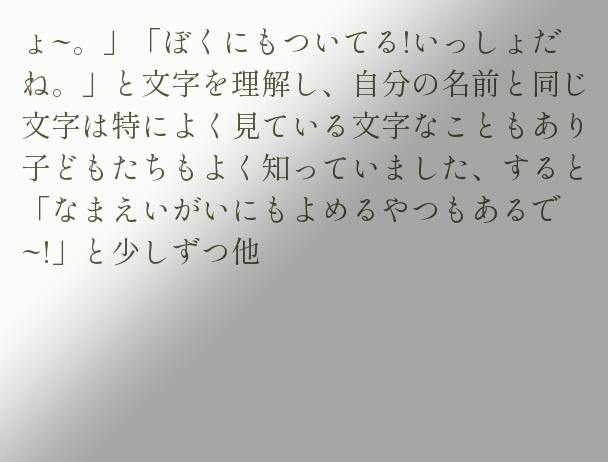ょ~。」「ぼくにもついてる!いっしょだね。」と文字を理解し、自分の名前と同じ文字は特によく見ている文字なこともあり子どもたちもよく知っていました、すると「なまえいがいにもよめるやつもあるで~!」と少しずつ他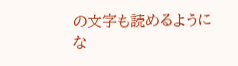の文字も読めるようにな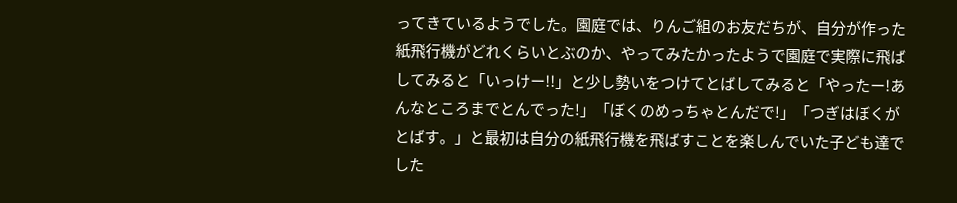ってきているようでした。園庭では、りんご組のお友だちが、自分が作った紙飛行機がどれくらいとぶのか、やってみたかったようで園庭で実際に飛ばしてみると「いっけー!!」と少し勢いをつけてとばしてみると「やったー!あんなところまでとんでった!」「ぼくのめっちゃとんだで!」「つぎはぼくがとばす。」と最初は自分の紙飛行機を飛ばすことを楽しんでいた子ども達でした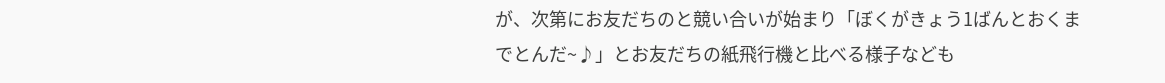が、次第にお友だちのと競い合いが始まり「ぼくがきょう1ばんとおくまでとんだ~♪」とお友だちの紙飛行機と比べる様子なども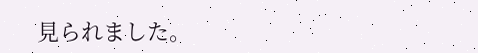見られました。